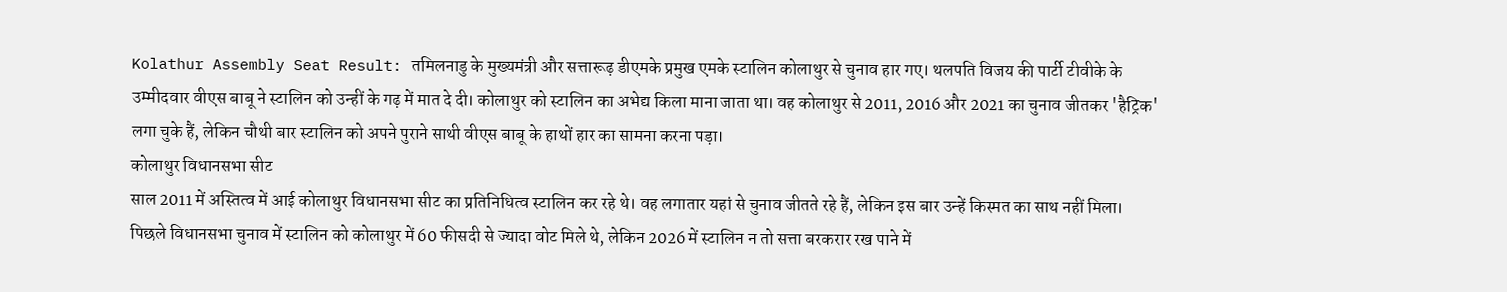Kolathur Assembly Seat Result: तमिलनाडु के मुख्यमंत्री और सत्तारूढ़ डीएमके प्रमुख एमके स्टालिन कोलाथुर से चुनाव हार गए। थलपति विजय की पार्टी टीवीके के उम्मीदवार वीएस बाबू ने स्टालिन को उन्हीं के गढ़ में मात दे दी। कोलाथुर को स्टालिन का अभेद्य किला माना जाता था। वह कोलाथुर से 2011, 2016 और 2021 का चुनाव जीतकर 'हैट्रिक' लगा चुके हैं, लेकिन चौथी बार स्टालिन को अपने पुराने साथी वीएस बाबू के हाथों हार का सामना करना पड़ा।
कोलाथुर विधानसभा सीट
साल 2011 में अस्तित्व में आई कोलाथुर विधानसभा सीट का प्रतिनिधित्व स्टालिन कर रहे थे। वह लगातार यहां से चुनाव जीतते रहे हैं, लेकिन इस बार उन्हें किस्मत का साथ नहीं मिला। पिछले विधानसभा चुनाव में स्टालिन को कोलाथुर में 60 फीसदी से ज्यादा वोट मिले थे, लेकिन 2026 में स्टालिन न तो सत्ता बरकरार रख पाने में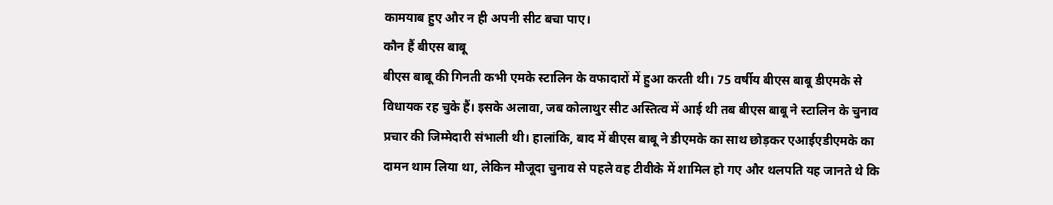कामयाब हुए और न ही अपनी सीट बचा पाए।
कौन हैं बीएस बाबू
बीएस बाबू की गिनती कभी एमके स्टालिन के वफादारों में हुआ करती थी। 75 वर्षीय बीएस बाबू डीएमके से विधायक रह चुके हैं। इसके अलावा, जब कोलाथुर सीट अस्तित्व में आई थी तब बीएस बाबू ने स्टालिन के चुनाव प्रचार की जिम्मेदारी संभाली थी। हालांकि, बाद में बीएस बाबू ने डीएमके का साथ छोड़कर एआईएडीएमके का दामन थाम लिया था, लेकिन मौजूदा चुनाव से पहले वह टीवीके में शामिल हो गए और थलपति यह जानते थे कि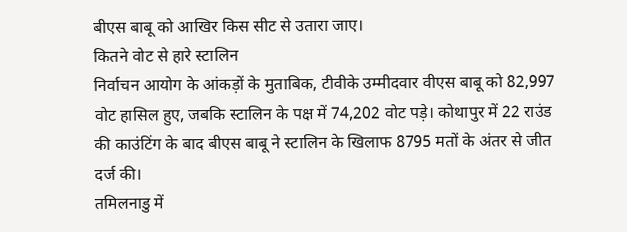बीएस बाबू को आखिर किस सीट से उतारा जाए।
कितने वोट से हारे स्टालिन
निर्वाचन आयोग के आंकड़ों के मुताबिक, टीवीके उम्मीदवार वीएस बाबू को 82,997 वोट हासिल हुए, जबकि स्टालिन के पक्ष में 74,202 वोट पड़े। कोथापुर में 22 राउंड की काउंटिंग के बाद बीएस बाबू ने स्टालिन के खिलाफ 8795 मतों के अंतर से जीत दर्ज की।
तमिलनाडु में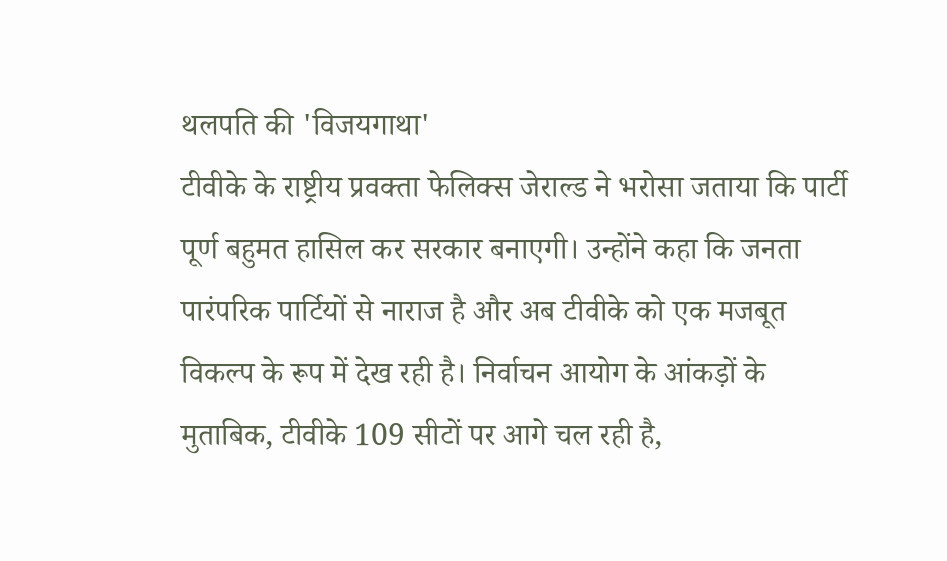थलपति की 'विजयगाथा'
टीवीके के राष्ट्रीय प्रवक्ता फेलिक्स जेराल्ड ने भरोसा जताया कि पार्टी पूर्ण बहुमत हासिल कर सरकार बनाएगी। उन्होंने कहा कि जनता पारंपरिक पार्टियों से नाराज है और अब टीवीके को एक मजबूत विकल्प के रूप में देख रही है। निर्वाचन आयोग के आंकड़ों के मुताबिक, टीवीके 109 सीटों पर आगे चल रही है,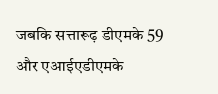जबकि सत्तारूढ़ डीएमके 59 और एआईएडीएमके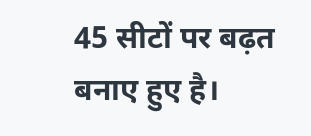45 सीटों पर बढ़त बनाए हुए है।